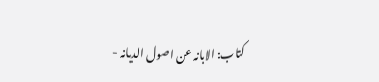کتاب: الابانہ عن اصول الدیانہ -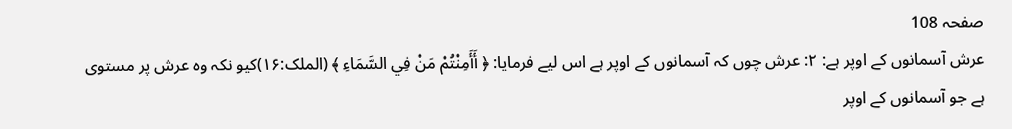صفحہ 108
عرش آسمانوں کے اوپر ہے: ۲: عرش چوں کہ آسمانوں کے اوپر ہے اس لیے فرمایا: ﴿ أَأَمِنْتُمْ مَنْ فِي السَّمَاءِ ﴾ (الملک:۱۶)کیو نکہ وہ عرش پر مستوی ہے جو آسمانوں کے اوپر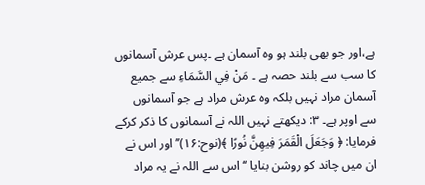ہے،اور جو بھی بلند ہو وہ آسمان ہے ۔پس عرش آسمانوں کا سب سے بلند حصہ ہے ۔ مَنْ فِي السَّمَاءِ سے جمیع آسمان مراد نہیں بلکہ وہ عرش مراد ہے جو آسمانوں سے اوپر ہے۔ ۳: دیکھتے نہیں اللہ نے آسمانوں کا ذکر کرکے فرمایا: ﴿ وَجَعَلَ الْقَمَرَ فِيهِنَّ نُورًا ﴾(نوح:۱۶)’’اور اس نے ان میں چاند کو روشن بنایا ‘‘اس سے اللہ نے یہ مراد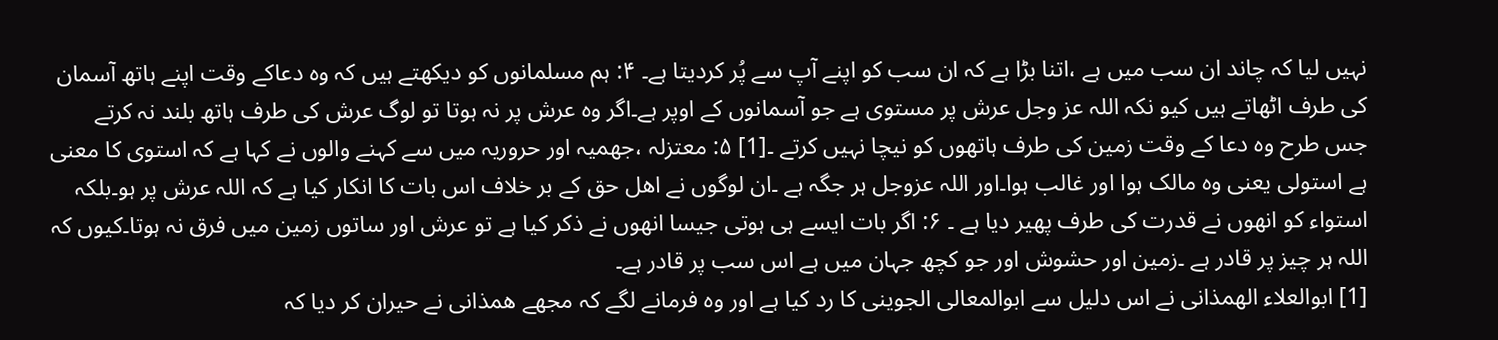نہیں لیا کہ چاند ان سب میں ہے ،اتنا بڑا ہے کہ ان سب کو اپنے آپ سے پُر کردیتا ہے۔ ۴: ہم مسلمانوں کو دیکھتے ہیں کہ وہ دعاکے وقت اپنے ہاتھ آسمان کی طرف اٹھاتے ہیں کیو نکہ اللہ عز وجل عرش پر مستوی ہے جو آسمانوں کے اوپر ہے۔اگر وہ عرش پر نہ ہوتا تو لوگ عرش کی طرف ہاتھ بلند نہ کرتے جس طرح وہ دعا کے وقت زمین کی طرف ہاتھوں کو نیچا نہیں کرتے ۔[1] ۵: معتزلہ ،جھمیہ اور حروریہ میں سے کہنے والوں نے کہا ہے کہ استوی کا معنی ہے استولی یعنی وہ مالک ہوا اور غالب ہوا۔اور اللہ عزوجل ہر جگہ ہے ۔ان لوگوں نے اھل حق کے بر خلاف اس بات کا انکار کیا ہے کہ اللہ عرش پر ہو۔بلکہ استواء کو انھوں نے قدرت کی طرف پھیر دیا ہے ۔ ۶: اگر بات ایسے ہی ہوتی جیسا انھوں نے ذکر کیا ہے تو عرش اور ساتوں زمین میں فرق نہ ہوتا۔کیوں کہ اللہ ہر چیز پر قادر ہے ۔زمین اور حشوش اور جو کچھ جہان میں ہے اس سب پر قادر ہے۔
[1] ابوالعلاء الھمذانی نے اس دلیل سے ابوالمعالی الجوینی کا رد کیا ہے اور وہ فرمانے لگے کہ مجھے ھمذانی نے حیران کر دیا کہ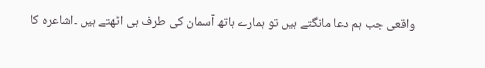واقعی جب ہم دعا مانگتے ہیں تو ہمارے ہاتھ آسمان کی طرف ہی اٹھتے ہیں ۔اشاعرہ کا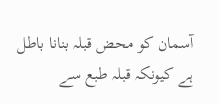آسمان کو محض قبلہ بنانا باطل ہے کیونکہ قبلہ طبع سے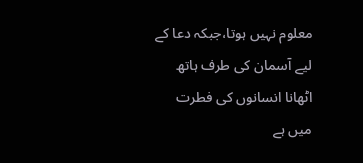معلوم نہیں ہوتا،جبکہ دعا کے لیے آسمان کی طرف ہاتھ اٹھانا انسانوں کی فطرت میں ہے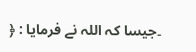۔جیسا کہ اللہ نے فرمایا : ﴿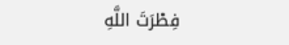فِطْرَتَ اللَّهِ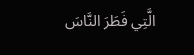الَّتِي فَطَرَ النَّاسَ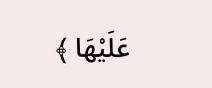عَلَيْهَا ﴾